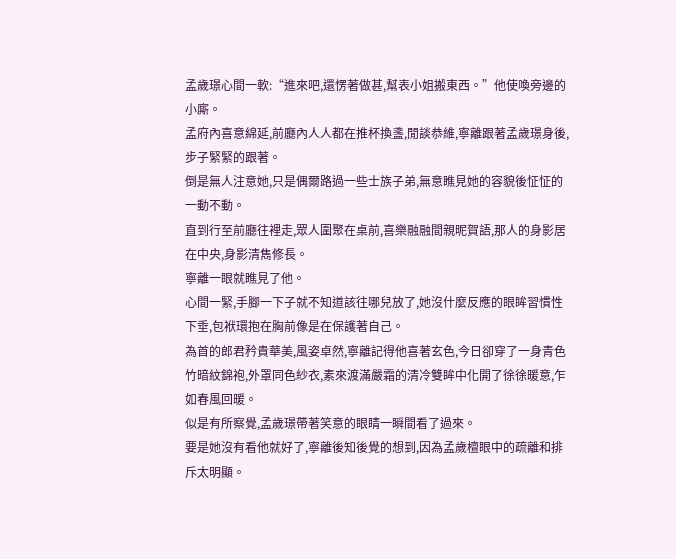孟歲璟心間一軟:“進來吧,還愣著做甚,幫表小姐搬東西。”他使喚旁邊的小廝。
孟府內喜意綿延,前廳內人人都在推杯換盞,閒談恭維,寧離跟著孟歲璟身後,步子緊緊的跟著。
倒是無人注意她,只是偶爾路過一些士族子弟,無意瞧見她的容貌後怔怔的一動不動。
直到行至前廳往裡走,眾人圍聚在桌前,喜樂融融間親昵賀語,那人的身影居在中央,身影清雋修長。
寧離一眼就瞧見了他。
心間一緊,手腳一下子就不知道該往哪兒放了,她沒什麼反應的眼眸習慣性下垂,包袱環抱在胸前像是在保護著自己。
為首的郎君矜貴華美,風姿卓然,寧離記得他喜著玄色,今日卻穿了一身青色竹暗紋錦袍,外罩同色紗衣,素來渡滿嚴霜的清冷雙眸中化開了徐徐暖意,乍如春風回暖。
似是有所察覺,孟歲璟帶著笑意的眼睛一瞬間看了過來。
要是她沒有看他就好了,寧離後知後覺的想到,因為孟歲檀眼中的疏離和排斥太明顯。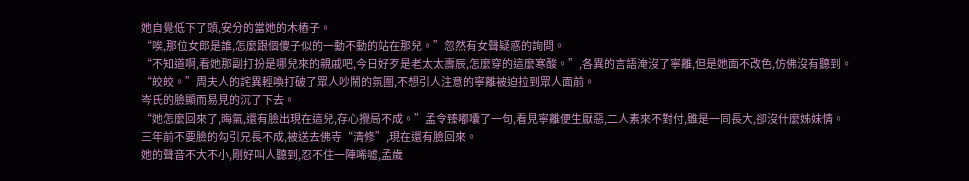她自覺低下了頭,安分的當她的木樁子。
“唉,那位女郎是誰,怎麼跟個傻子似的一動不動的站在那兒。”忽然有女聲疑惑的詢問。
“不知道啊,看她那副打扮是哪兒來的親戚吧,今日好歹是老太太壽辰,怎麼穿的這麼寒酸。”,各異的言語淹沒了寧離,但是她面不改色,仿佛沒有聽到。
“皎皎。”周夫人的詫異輕喚打破了眾人吵鬧的氛圍,不想引人注意的寧離被迫拉到眾人面前。
岑氏的臉顯而易見的沉了下去。
“她怎麼回來了,晦氣,還有臉出現在這兒,存心攪局不成。”孟令臻嘟囔了一句,看見寧離便生厭惡,二人素來不對付,雖是一同長大,卻沒什麼姊妹情。
三年前不要臉的勾引兄長不成,被送去佛寺“清修”,現在還有臉回來。
她的聲音不大不小,剛好叫人聽到,忍不住一陣唏噓,孟歲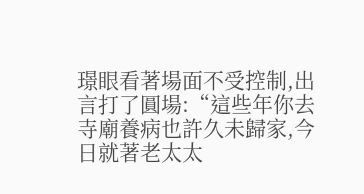璟眼看著場面不受控制,出言打了圓場:“這些年你去寺廟養病也許久未歸家,今日就著老太太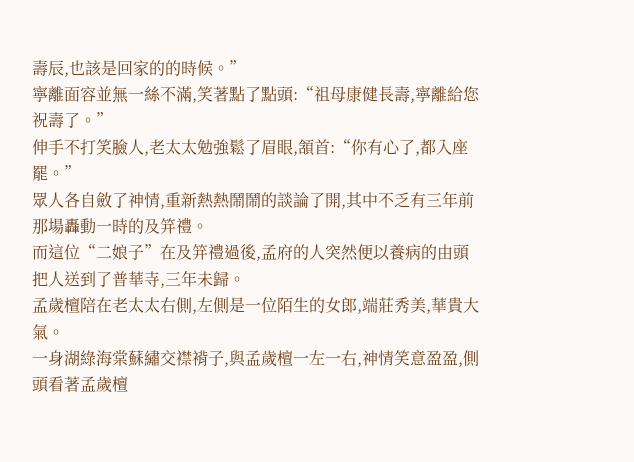壽辰,也該是回家的的時候。”
寧離面容並無一絲不滿,笑著點了點頭:“祖母康健長壽,寧離給您祝壽了。”
伸手不打笑臉人,老太太勉強鬆了眉眼,頷首:“你有心了,都入座罷。”
眾人各自斂了神情,重新熱熱鬧鬧的談論了開,其中不乏有三年前那場轟動一時的及笄禮。
而這位“二娘子”在及笄禮過後,孟府的人突然便以養病的由頭把人送到了普華寺,三年未歸。
孟歲檀陪在老太太右側,左側是一位陌生的女郎,端莊秀美,華貴大氣。
一身湖綠海棠蘇繡交襟褙子,與孟歲檀一左一右,神情笑意盈盈,側頭看著孟歲檀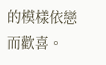的模樣依戀而歡喜。